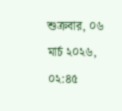শুক্রবার, ০৬ মার্চ ২০২৬, ০২:৪৫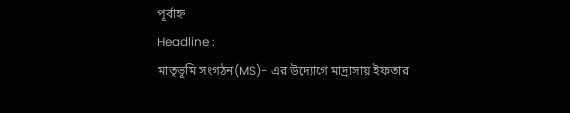পূর্বাহ্ন
Headline :
মাতৃভূমি সংগঠন(MS)- এর উদ্যোগে মাদ্রাসায় ইফতার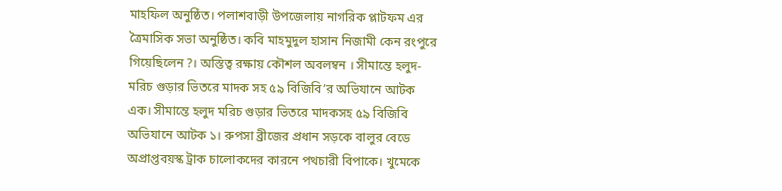মাহফিল অনুষ্ঠিত। পলাশবাড়ী উপজেলায় নাগরিক প্লাটফম এর ত্রৈমাসিক সভা অনুষ্ঠিত। কবি মাহমুদুল হাসান নিজামী কেন রংপুরে গিয়েছিলেন?। অস্তিত্ব রক্ষায় কৌশল অবলম্বন । সীমান্তে হলুদ-মরিচ গুড়ার ভিতরে মাদক সহ ৫৯ বিজিবি’র অভিযানে আটক এক। সীমান্তে হলুদ মরিচ গুড়ার ভিতরে মাদকসহ ৫৯ বিজিবি অভিযানে আটক ১। রুপসা ব্রীজের প্রধান সড়কে বালুর বেডে অপ্রাপ্তবয়স্ক ট্রাক চালোকদের কারনে পথচারী বিপাকে। খুমেকে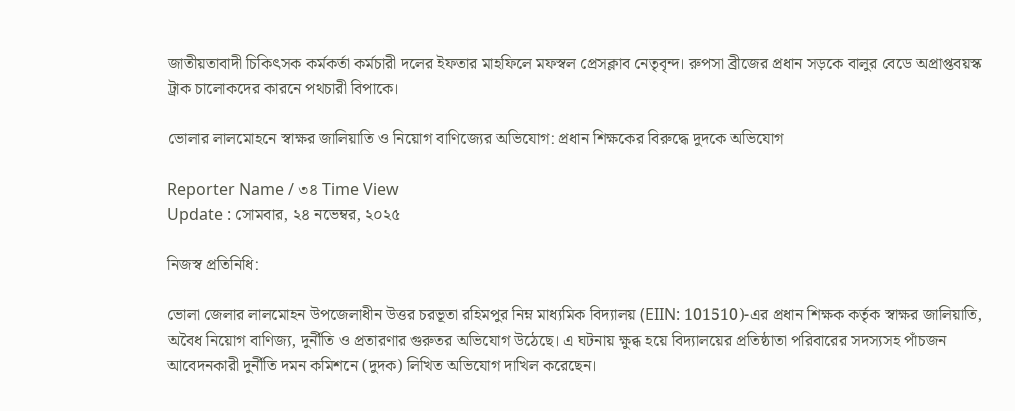জাতীয়তাবাদী চিকিৎসক কর্মকর্তা কর্মচারী দলের ইফতার মাহফিলে মফস্বল প্রেসক্লাব নেতৃবৃন্দ। রুপসা ব্রীজের প্রধান সড়কে বালুর বেডে অপ্রাপ্তবয়স্ক ট্রাক চালোকদের কারনে পথচারী বিপাকে।

ভোলার লালমোহনে স্বাক্ষর জালিয়াতি ও নিয়োগ বাণিজ্যের অভিযোগ: প্রধান শিক্ষকের বিরুদ্ধে দুদকে অভিযোগ

Reporter Name / ৩৪ Time View
Update : সোমবার, ২৪ নভেম্বর, ২০২৫

নিজস্ব প্রতিনিধি:

ভোলা জেলার লালমোহন উপজেলাধীন উত্তর চরভূতা রহিমপুর নিম্ন মাধ্যমিক বিদ্যালয় (EIIN: 101510)-এর প্রধান শিক্ষক কর্তৃক স্বাক্ষর জালিয়াতি, অবৈধ নিয়োগ বাণিজ্য, দুর্নীতি ও প্রতারণার গুরুতর অভিযোগ উঠেছে। এ ঘটনায় ক্ষুব্ধ হয়ে বিদ্যালয়ের প্রতিষ্ঠাতা পরিবারের সদস্যসহ পাঁচজন আবেদনকারী দুর্নীতি দমন কমিশনে (দুদক) লিখিত অভিযোগ দাখিল করেছেন।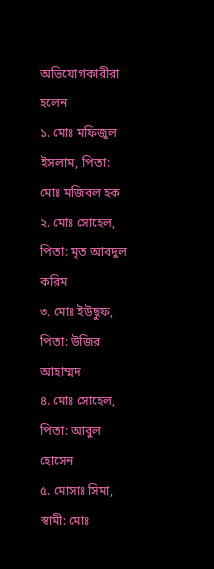অভিযোগকারীরা হলেন
১. মোঃ মফিজুল ইসলাম, পিতা: মোঃ মজিবল হক
২. মোঃ সোহেল, পিতা: মৃত আবদুল করিম
৩. মোঃ ইউছুফ, পিতা: উজির আহাম্মদ
৪. মোঃ সোহেল, পিতা: আবুল হোসেন
৫. মোসাঃ সিমা, স্বামী: মোঃ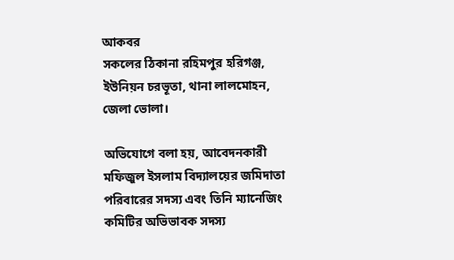আকবর
সকলের ঠিকানা রহিমপুর হরিগঞ্জ, ইউনিয়ন চরভূতা, থানা লালমোহন, জেলা ভোলা।

অভিযোগে বলা হয়, আবেদনকারী মফিজুল ইসলাম বিদ্যালয়ের জমিদাতা পরিবারের সদস্য এবং তিনি ম্যানেজিং কমিটির অভিভাবক সদস্য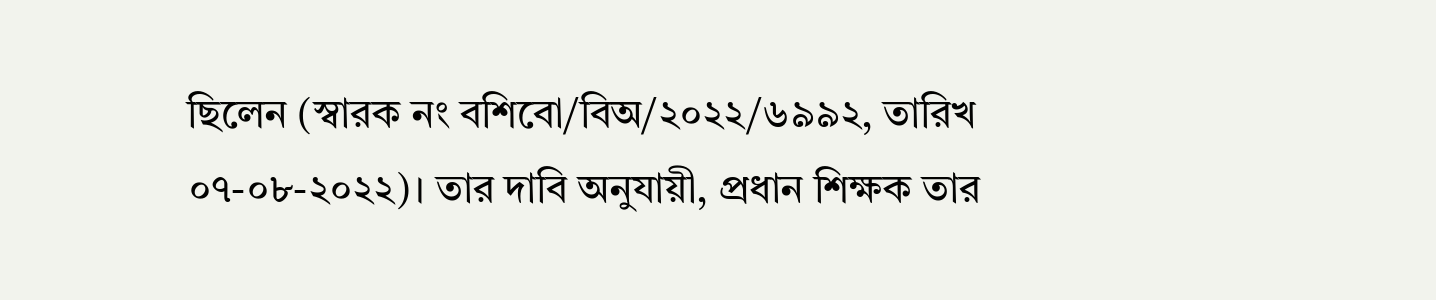ছিলেন (স্বারক নং বশিবো/বিঅ/২০২২/৬৯৯২, তারিখ ০৭-০৮-২০২২)। তার দাবি অনুযায়ী, প্রধান শিক্ষক তার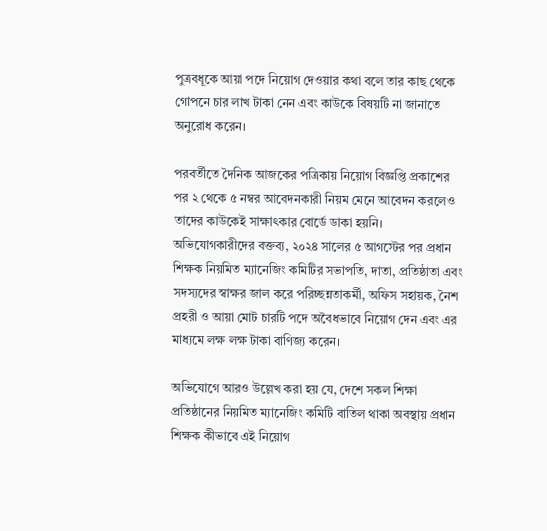পুত্রবধূকে আয়া পদে নিয়োগ দেওয়ার কথা বলে তার কাছ থেকে গোপনে চার লাখ টাকা নেন এবং কাউকে বিষয়টি না জানাতে অনুরোধ করেন।

পরবর্তীতে দৈনিক আজকের পত্রিকায় নিয়োগ বিজ্ঞপ্তি প্রকাশের পর ২ থেকে ৫ নম্বর আবেদনকারী নিয়ম মেনে আবেদন করলেও তাদের কাউকেই সাক্ষাৎকার বোর্ডে ডাকা হয়নি। অভিযোগকারীদের বক্তব্য, ২০২৪ সালের ৫ আগস্টের পর প্রধান শিক্ষক নিয়মিত ম্যানেজিং কমিটির সভাপতি, দাতা, প্রতিষ্ঠাতা এবং সদস্যদের স্বাক্ষর জাল করে পরিচ্ছন্নতাকর্মী, অফিস সহায়ক, নৈশ প্রহরী ও আয়া মোট চারটি পদে অবৈধভাবে নিয়োগ দেন এবং এর মাধ্যমে লক্ষ লক্ষ টাকা বাণিজ্য করেন।

অভিযোগে আরও উল্লেখ করা হয় যে, দেশে সকল শিক্ষা প্রতিষ্ঠানের নিয়মিত ম্যানেজিং কমিটি বাতিল থাকা অবস্থায় প্রধান শিক্ষক কীভাবে এই নিয়োগ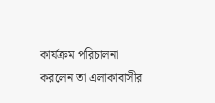কার্যক্রম পরিচালনা করলেন তা এলাকাবাসীর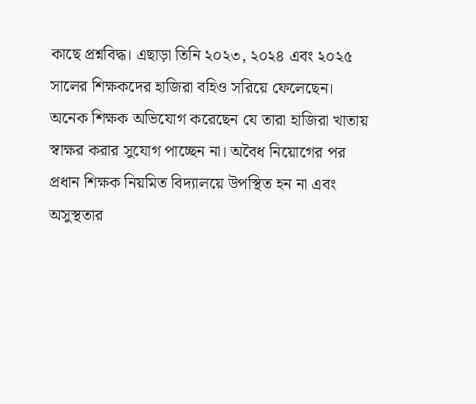কাছে প্রশ্নবিদ্ধ। এছাড়া তিনি ২০২৩, ২০২৪ এবং ২০২৫ সালের শিক্ষকদের হাজিরা বহিও সরিয়ে ফেলেছেন। অনেক শিক্ষক অভিযোগ করেছেন যে তারা হাজিরা খাতায় স্বাক্ষর করার সুযোগ পাচ্ছেন না। অবৈধ নিয়োগের পর প্রধান শিক্ষক নিয়মিত বিদ্যালয়ে উপস্থিত হন না এবং অসুস্থতার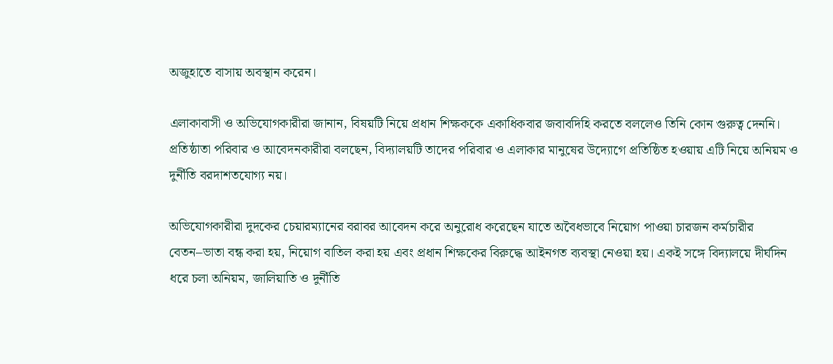অজুহাতে বাসায় অবস্থান করেন।

এলাকাবাসী ও অভিযোগকারীরা জানান, বিষয়টি নিয়ে প্রধান শিক্ষককে একাধিকবার জবাবদিহি করতে বললেও তিনি কোন গুরুত্ব দেননি। প্রতিষ্ঠাতা পরিবার ও আবেদনকারীরা বলছেন, বিদ্যালয়টি তাদের পরিবার ও এলাকার মানুষের উদ্যোগে প্রতিষ্ঠিত হওয়ায় এটি নিয়ে অনিয়ম ও দুর্নীতি বরদাশতযোগ্য নয়।

অভিযোগকারীরা দুদকের চেয়ারম্যানের বরাবর আবেদন করে অনুরোধ করেছেন যাতে অবৈধভাবে নিয়োগ পাওয়া চারজন কর্মচারীর বেতন–ভাতা বন্ধ করা হয়, নিয়োগ বাতিল করা হয় এবং প্রধান শিক্ষকের বিরুদ্ধে আইনগত ব্যবস্থা নেওয়া হয়। একই সঙ্গে বিদ্যালয়ে দীর্ঘদিন ধরে চলা অনিয়ম, জালিয়াতি ও দুর্নীতি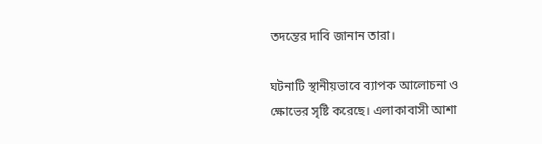তদন্তের দাবি জানান তারা।

ঘটনাটি স্থানীয়ভাবে ব্যাপক আলোচনা ও ক্ষোভের সৃষ্টি করেছে। এলাকাবাসী আশা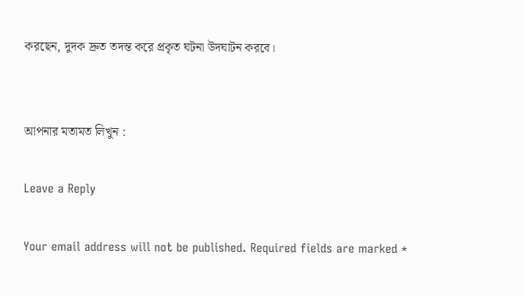করছেন, দুদক দ্রুত তদন্ত করে প্রকৃত ঘটনা উদঘাটন করবে।


আপনার মতামত লিখুন :

Leave a Reply

Your email address will not be published. Required fields are marked *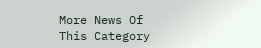More News Of This Category